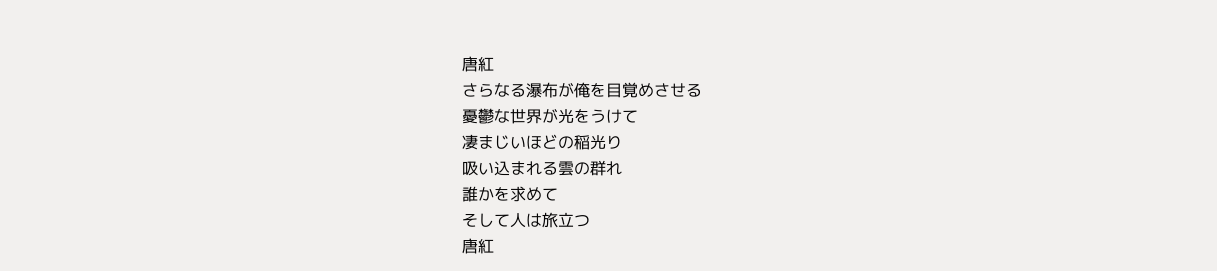唐紅
さらなる瀑布が俺を目覚めさせる
憂鬱な世界が光をうけて
凄まじいほどの稲光り
吸い込まれる雲の群れ
誰かを求めて
そして人は旅立つ
唐紅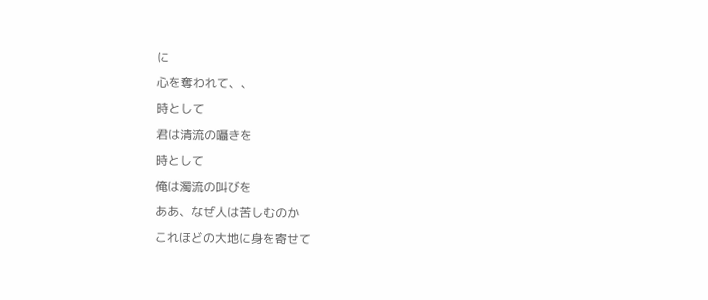に
心を奪われて、、
時として
君は清流の囁きを
時として
俺は濁流の叫びを
ああ、なぜ人は苦しむのか
これほどの大地に身を寄せて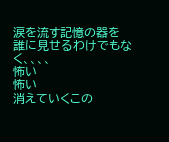涙を流す記憶の器を
誰に見せるわけでもなく、、、、
怖い
怖い
消えていくこの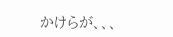かけらが、、、